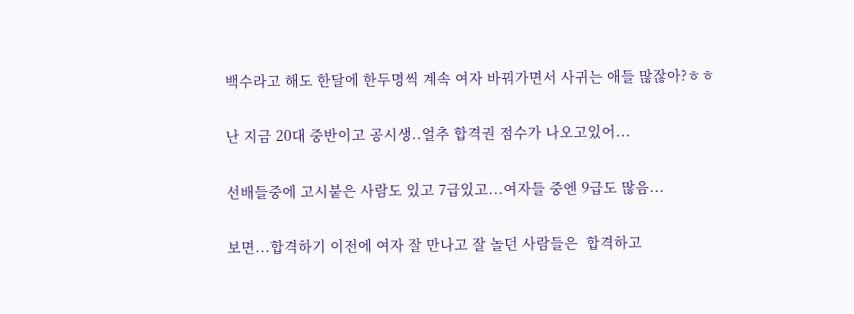백수라고 해도 한달에 한두명씩 계속 여자 바꿔가면서 사귀는 애들 많잖아?ㅎㅎ

난 지금 20대 중반이고 공시생..얼추 합격권 점수가 나오고있어...

선배들중에 고시붙은 사람도 있고 7급있고...여자들 중엔 9급도 많음...

보면...합격하기 이전에 여자 잘 만나고 잘 놀던 사람들은  합격하고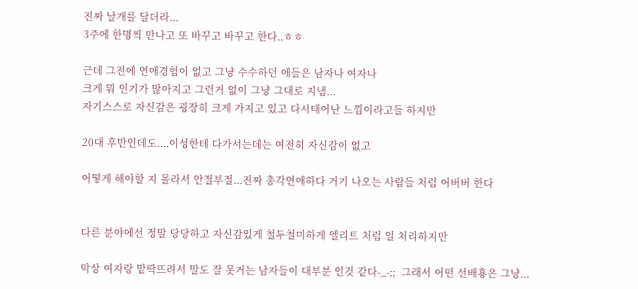진짜 날개를 달더라...
3주에 한명씩 만나고 또 바꾸고 바꾸고 한다..ㅎㅎ

근데 그전에 연애경험이 없고 그냥 수수하던 애들은 남자나 여자나
크게 뭐 인기가 많아지고 그런거 없이 그냥 그대로 지냄...
자기스스로 자신감은 굉장히 크게 가지고 있고 다시태어난 느낌이라고들 하지만

20대 후반인데도....이성한테 다가서는데는 여전히 자신감이 없고

어떻게 해야할 지 몰라서 안절부절...진짜 총각연애하다 거기 나오는 사람들 처럼 어버버 한다


다른 분야에선 정말 당당하고 자신감있게 철두철미하게 엘리트 처럼 일 처리하지만

막상 여자랑 맡딱뜨려서 말도 잘 못거는 남자들이 대부분 인것 같다-_-;;  그래서 어떤 선배횽은 그냥...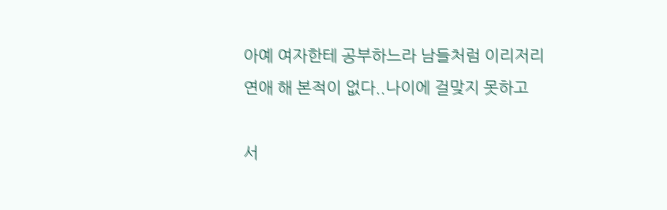아예 여자한테 공부하느라 남들처럼 이리저리 연애 해 본적이 없다..나이에 걸맞지 못하고

서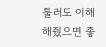툴러도 이해해줬으면 좋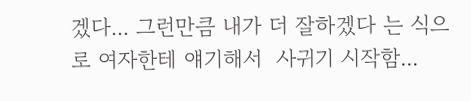겠다... 그런만큼 내가 더 잘하겠다 는 식으로 여자한테 얘기해서  사귀기 시작함...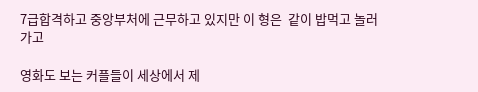7급합격하고 중앙부처에 근무하고 있지만 이 형은  같이 밥먹고 놀러가고

영화도 보는 커플들이 세상에서 제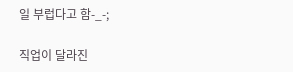일 부럽다고 함-_-;

직업이 달라진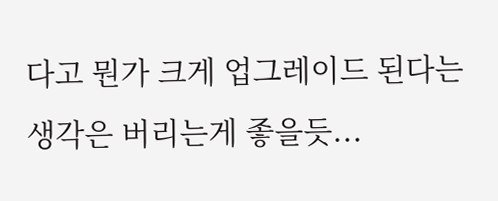다고 뭔가 크게 업그레이드 된다는 생각은 버리는게 좋을듯...